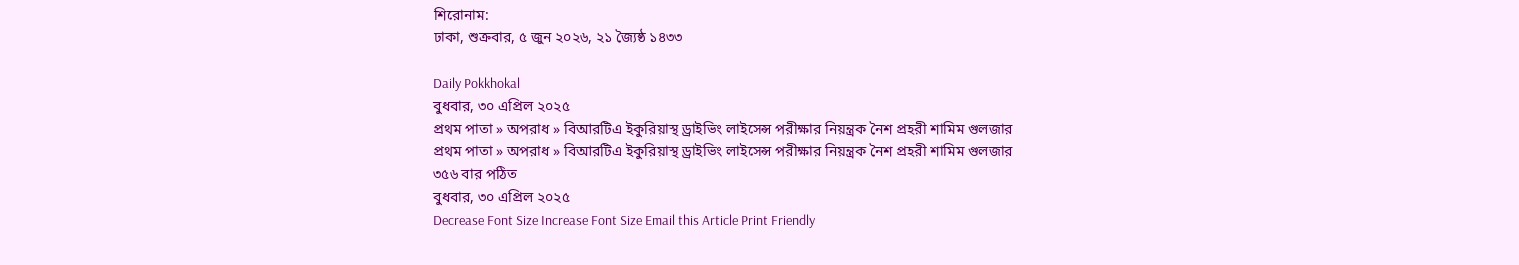শিরোনাম:
ঢাকা, শুক্রবার, ৫ জুন ২০২৬, ২১ জ্যৈষ্ঠ ১৪৩৩

Daily Pokkhokal
বুধবার, ৩০ এপ্রিল ২০২৫
প্রথম পাতা » অপরাধ » বিআরটিএ ইকুরিয়াস্থ ড্রাইভিং লাইসেন্স পরীক্ষার নিয়ন্ত্রক নৈশ প্রহরী শামিম গুলজার
প্রথম পাতা » অপরাধ » বিআরটিএ ইকুরিয়াস্থ ড্রাইভিং লাইসেন্স পরীক্ষার নিয়ন্ত্রক নৈশ প্রহরী শামিম গুলজার
৩৫৬ বার পঠিত
বুধবার, ৩০ এপ্রিল ২০২৫
Decrease Font Size Increase Font Size Email this Article Print Friendly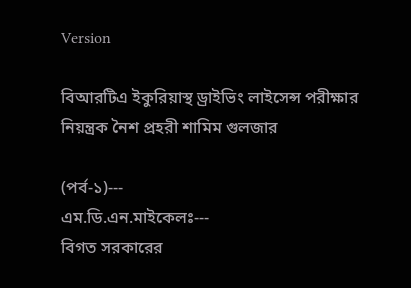Version

বিআরটিএ ইকুরিয়াস্থ ড্রাইভিং লাইসেন্স পরীক্ষার নিয়ন্ত্রক নৈশ প্রহরী শামিম গুলজার

(পর্ব-১)---
এম.ডি.এন.মাইকেলঃ---
বিগত সরকারের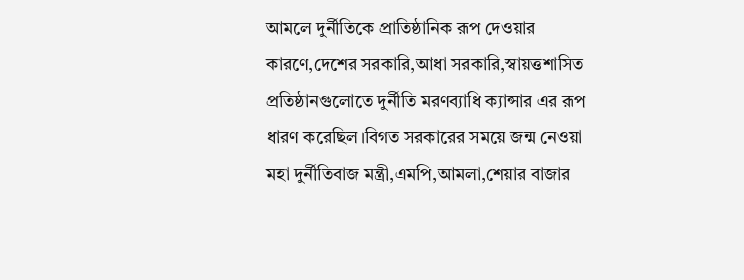আমলে দুর্নীতিকে প্রাতিষ্ঠানিক রূপ দেওয়ার কারণে,দেশের সরকারি,আধা সরকারি,স্বায়ত্তশাসিত প্রতিষ্ঠানগুলোতে দুর্নীতি মরণব্যাধি ক্যান্সার এর রূপ ধারণ করেছিল।বিগত সরকারের সময়ে জন্ম নেওয়া মহা দুর্নীতিবাজ মন্ত্রী,এমপি,আমলা,শেয়ার বাজার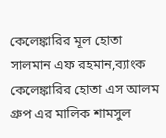কেলেঙ্কারির মূল হোতা সালমান এফ রহমান,ব্যাংক কেলেঙ্কারির হোতা এস আলম গ্রুপ এর মালিক শামসুল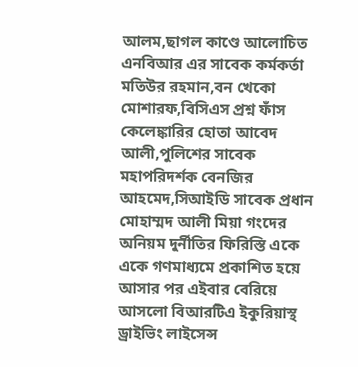আলম,ছাগল কাণ্ডে আলোচিত এনবিআর এর সাবেক কর্মকর্তা মতিউর রহমান,বন খেকো মোশারফ,বিসিএস প্রশ্ন ফাঁস কেলেঙ্কারির হোতা আবেদ আলী,পুলিশের সাবেক মহাপরিদর্শক বেনজির আহমেদ,সিআইডি সাবেক প্রধান মোহাম্মদ আলী মিয়া গংদের অনিয়ম দুর্নীতির ফিরিস্তি একে একে গণমাধ্যমে প্রকাশিত হয়ে আসার পর এইবার বেরিয়ে আসলো বিআরটিএ ইকুরিয়াস্থ ড্রাইভিং লাইসেন্স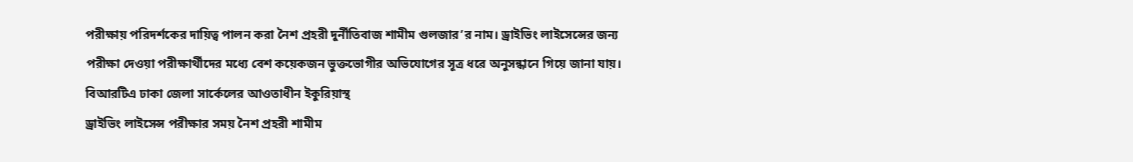পরীক্ষায় পরিদর্শকের দায়িত্ব পালন করা নৈশ প্রহরী দুর্নীতিবাজ শামীম গুলজার’র নাম। ড্রাইভিং লাইসেন্সের জন্য পরীক্ষা দেওয়া পরীক্ষার্থীদের মধ্যে বেশ কয়েকজন ভুক্তভোগীর অভিযোগের সূত্র ধরে অনুসন্ধানে গিয়ে জানা যায়। বিআরটিএ ঢাকা জেলা সার্কেলের আওতাধীন ইকুরিয়াস্থ
ড্রাইভিং লাইসেন্স পরীক্ষার সময় নৈশ প্রহরী শামীম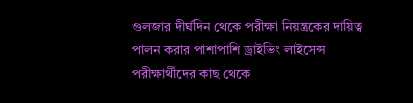গুলজার দীর্ঘদিন থেকে পরীক্ষা নিয়ন্ত্রকের দায়িত্ব পালন করার পাশাপাশি ড্রাইভিং লাইসেন্স পরীক্ষার্থীদের কাছ থেকে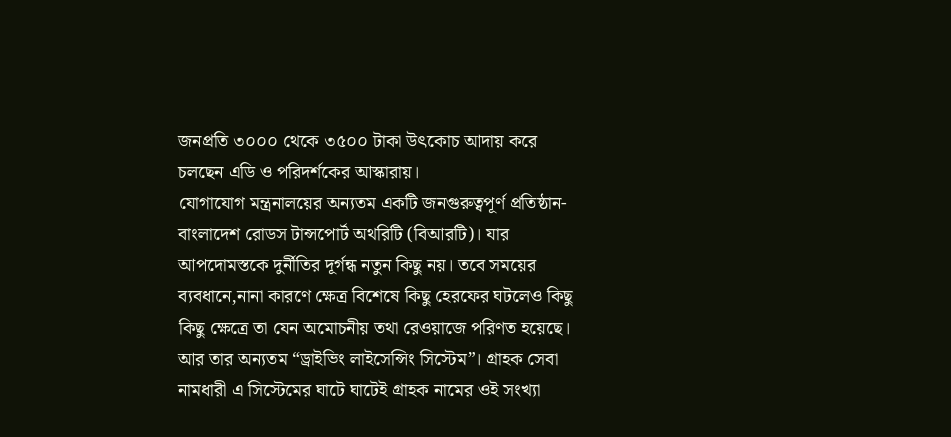জনপ্রতি ৩০০০ থেকে ৩৫০০ টাকা উৎকোচ আদায় করে চলছেন এডি ও পরিদর্শকের আস্কারায়।
যোগাযোগ মন্ত্রনালয়ের অন্যতম একটি জনগুরুত্বপূর্ণ প্রতিষ্ঠান-বাংলাদেশ রোডস টান্সপোর্ট অথরিটি (বিআরটি)। যার আপদোমস্তকে দুর্নীতির দূর্গন্ধ নতুন কিছু নয়। তবে সময়ের ব্যবধানে,নানা কারণে ক্ষেত্র বিশেষে কিছু হেরফের ঘটলেও কিছু কিছু ক্ষেত্রে তা যেন অমোচনীয় তথা রেওয়াজে পরিণত হয়েছে। আর তার অন্যতম “ড্রাইভিং লাইসেন্সিং সিস্টেম”। গ্রাহক সেবা নামধারী এ সিস্টেমের ঘাটে ঘাটেই গ্রাহক নামের ওই সংখ্যা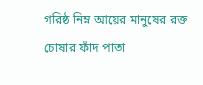গরিষ্ঠ নিম্ন আয়ের মানুষের রক্ত চোষার ফাঁদ পাতা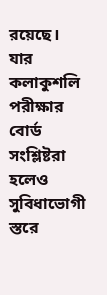রয়েছে। যার কলাকুশলি পরীক্ষার বোর্ড সংশ্লিষ্টরা হলেও সুবিধাভোগী স্তরে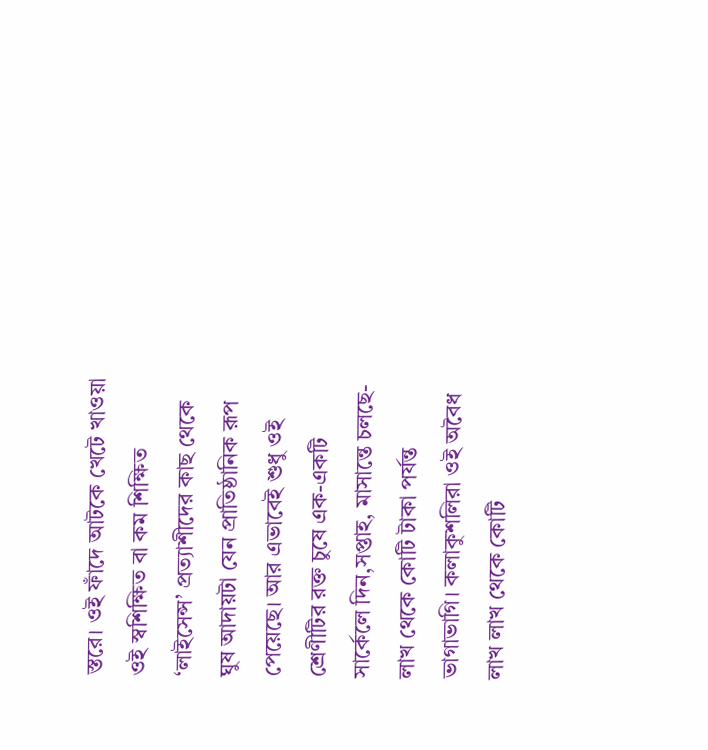স্তরে। ওই ফাঁদে আটকে খেটে খাওয়া ওই স্বশিক্ষিত বা কম শিক্ষিত ‘লাইসেন্স’ প্রত্যাশীদের কাছ থেকে ঘুষ আদায়টা যেন প্রাতিষ্ঠানিক রূপ পেয়েছে। আর এভাবেই শুধু ওই শ্রেণীটির রক্ত চুষে এক-একটি সার্কেলে দিন,সপ্তাহ, মাসান্তে চলছে-লাখ থেকে কোটি টাকা পর্যন্ত ভাগাভাগি। কলাকুশলিরা ওই অবৈধ লাখ লাখ থেকে কোটি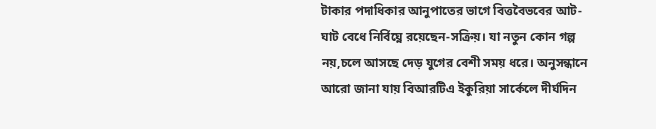টাকার পদাধিকার আনুপাতের ভাগে বিত্তবৈভবের আট-ঘাট বেধে নির্বিঘ্নে রয়েছেন-সক্রিয়। যা নতুন কোন গল্প নয়,চলে আসছে দেড় যুগের বেশী সময় ধরে। অনুসন্ধানে আরো জানা যায় বিআরটিএ ইকুরিয়া সার্কেলে দীর্ঘদিন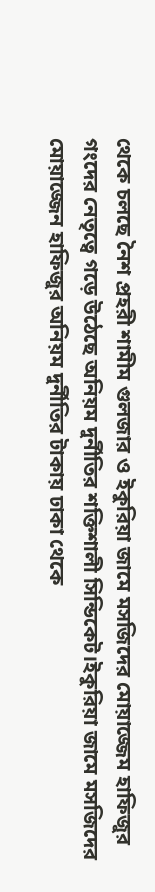থেকে চলছে নৈশ প্রহরী শামীম গুলজার ও ইকুরিয়া জামে মসজিদের মোয়াজ্জেম হাফিজুর গংদের নেতৃত্বে গড়ে উঠেছে অনিয়ম দুর্নীতির শক্তিশালী সিন্ডিকেট।ইকুরিয়া জামে মসজিদের মোয়াজ্জেন হাফিজুর অনিয়ম দুর্নীতির টাকায় ঢাকা থেকে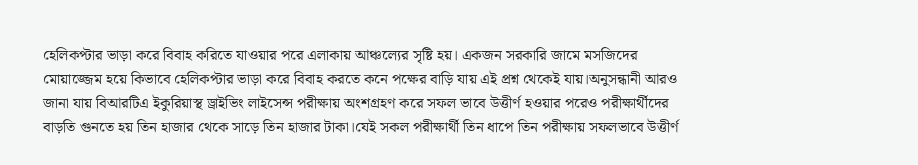হেলিকপ্টার ভাড়া করে বিবাহ করিতে যাওয়ার পরে এলাকায় আঞ্চল্যের সৃষ্টি হয়। একজন সরকারি জামে মসজিদের মোয়াজ্জেম হয়ে কিভাবে হেলিকপ্টার ভাড়া করে বিবাহ করতে কনে পক্ষের বাড়ি যায় এই প্রশ্ন থেকেই যায়।অনুসন্ধানী আরও জানা যায় বিআরটিএ ইকুরিয়াস্থ ড্রাইভিং লাইসেন্স পরীক্ষায় অংশগ্রহণ করে সফল ভাবে উত্তীর্ণ হওয়ার পরেও পরীক্ষার্থীদের বাড়তি গুনতে হয় তিন হাজার থেকে সাড়ে তিন হাজার টাকা।যেই সকল পরীক্ষার্থী তিন ধাপে তিন পরীক্ষায় সফলভাবে উত্তীর্ণ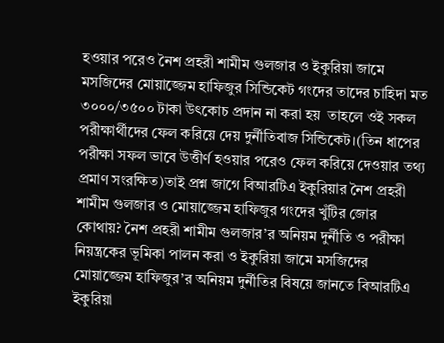হওয়ার পরেও নৈশ প্রহরী শামীম গুলজার ও ইকুরিয়া জামে মসজিদের মোয়াজ্জেম হাফিজুর সিন্ডিকেট গংদের তাদের চাহিদা মত ৩০০০/৩৫০০ টাকা উৎকোচ প্রদান না করা হয়  তাহলে ওই সকল পরীক্ষার্থীদের ফেল করিয়ে দেয় দুর্নীতিবাজ সিন্ডিকেট।(তিন ধাপের পরীক্ষা সফল ভাবে উত্তীর্ণ হওয়ার পরেও ফেল করিয়ে দেওয়ার তথ্য প্রমাণ সংরক্ষিত)তাই প্রশ্ন জাগে বিআরটিএ ইকুরিয়ার নৈশ প্রহরী শামীম গুলজার ও মোয়াজ্জেম হাফিজুর গংদের খুঁটির জোর কোথায়? নৈশ প্রহরী শামীম গুলজার’র অনিয়ম দুর্নীতি ও পরীক্ষা নিয়ন্ত্রকের ভূমিকা পালন করা ও ইকুরিয়া জামে মসজিদের মোয়াজ্জেম হাফিজুর’র অনিয়ম দুর্নীতির বিষয়ে জানতে বিআরটিএ ইকুরিয়া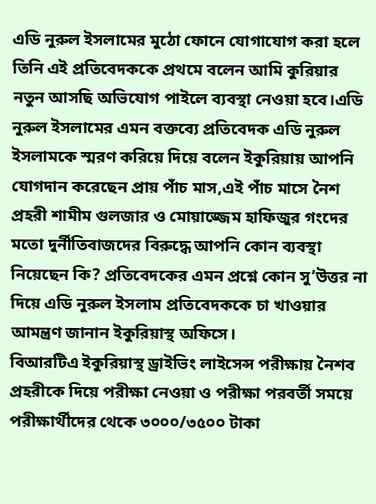এডি নুরুল ইসলামের মুঠো ফোনে যোগাযোগ করা হলে তিনি এই প্রতিবেদককে প্রথমে বলেন আমি কুরিয়ার নতুন আসছি অভিযোগ পাইলে ব্যবস্থা নেওয়া হবে।এডি নুরুল ইসলামের এমন বক্তব্যে প্রতিবেদক এডি নুরুল ইসলামকে স্মরণ করিয়ে দিয়ে বলেন ইকুরিয়ায় আপনি যোগদান করেছেন প্রায় পাঁচ মাস,এই পাঁচ মাসে নৈশ প্রহরী শামীম গুলজার ও মোয়াজ্জেম হাফিজুর গংদের মতো দুর্নীতিবাজদের বিরুদ্ধে আপনি কোন ব্যবস্থা নিয়েছেন কি? প্রতিবেদকের এমন প্রশ্নে কোন সু’উত্তর না দিয়ে এডি নুরুল ইসলাম প্রতিবেদককে চা খাওয়ার আমন্ত্রণ জানান ইকুরিয়াস্থ অফিসে।
বিআরটিএ ইকুরিয়াস্থ ড্রাইভিং লাইসেন্স পরীক্ষায় নৈশব প্রহরীকে দিয়ে পরীক্ষা নেওয়া ও পরীক্ষা পরবর্তী সময়ে পরীক্ষার্থীদের থেকে ৩০০০/৩৫০০ টাকা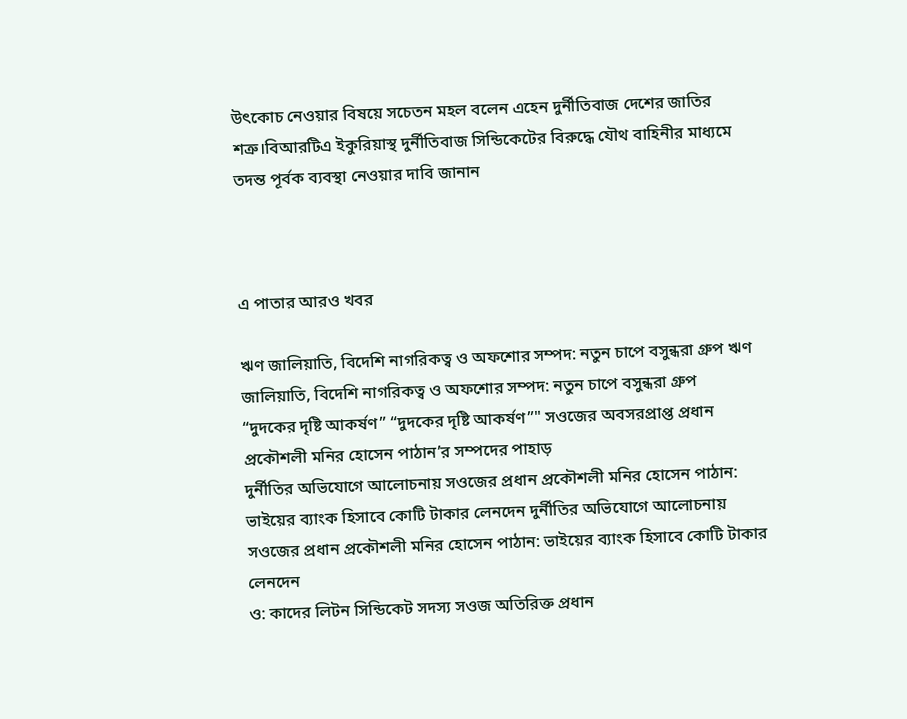উৎকোচ নেওয়ার বিষয়ে সচেতন মহল বলেন এহেন দুর্নীতিবাজ দেশের জাতির শত্রু।বিআরটিএ ইকুরিয়াস্থ দুর্নীতিবাজ সিন্ডিকেটের বিরুদ্ধে যৌথ বাহিনীর মাধ্যমে তদন্ত পূর্বক ব্যবস্থা নেওয়ার দাবি জানান



এ পাতার আরও খবর

ঋণ জালিয়াতি, বিদেশি নাগরিকত্ব ও অফশোর সম্পদ: নতুন চাপে বসুন্ধরা গ্রুপ ঋণ জালিয়াতি, বিদেশি নাগরিকত্ব ও অফশোর সম্পদ: নতুন চাপে বসুন্ধরা গ্রুপ
“দুদকের দৃষ্টি আকর্ষণ” “দুদকের দৃষ্টি আকর্ষণ”" সওজের অবসরপ্রাপ্ত প্রধান প্রকৌশলী মনির হোসেন পাঠান’র সম্পদের পাহাড়
দুর্নীতির অভিযোগে আলোচনায় সওজের প্রধান প্রকৌশলী মনির হোসেন পাঠান: ভাইয়ের ব্যাংক হিসাবে কোটি টাকার লেনদেন দুর্নীতির অভিযোগে আলোচনায় সওজের প্রধান প্রকৌশলী মনির হোসেন পাঠান: ভাইয়ের ব্যাংক হিসাবে কোটি টাকার লেনদেন
ও: কাদের লিটন সিন্ডিকেট সদস্য সওজ অতিরিক্ত প্রধান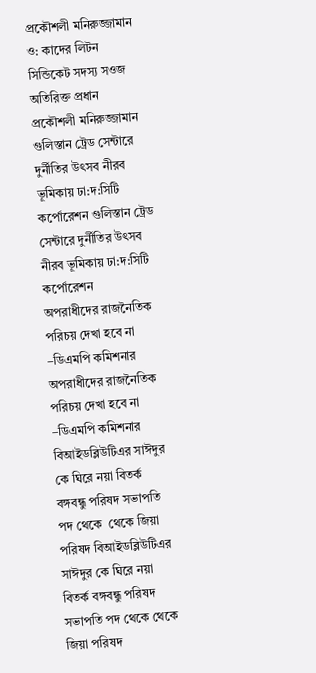প্রকৌশলী মনিরুজ্জামান ও: কাদের লিটন সিন্ডিকেট সদস্য সওজ অতিরিক্ত প্রধান প্রকৌশলী মনিরুজ্জামান
গুলিস্তান ট্রেড সেন্টারে দুর্নীতির উৎসব নীরব ভূমিকায় ঢা:দ:সিটি কর্পোরেশন গুলিস্তান ট্রেড সেন্টারে দুর্নীতির উৎসব নীরব ভূমিকায় ঢা:দ:সিটি কর্পোরেশন
অপরাধীদের রাজনৈতিক পরিচয় দেখা হবে না –ডিএমপি কমিশনার অপরাধীদের রাজনৈতিক পরিচয় দেখা হবে না –ডিএমপি কমিশনার
বিআইডব্লিউটিএর সাঈদুর কে ঘিরে নয়া বিতর্ক বঙ্গবন্ধু পরিষদ সভাপতি পদ থেকে  থেকে জিয়া পরিষদ বিআইডব্লিউটিএর সাঈদুর কে ঘিরে নয়া বিতর্ক বঙ্গবন্ধু পরিষদ সভাপতি পদ থেকে থেকে জিয়া পরিষদ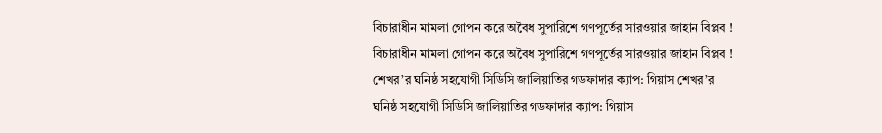বিচারাধীন মামলা গোপন করে অবৈধ সুপারিশে গণপূর্তের সারওয়ার জাহান বিপ্লব ! বিচারাধীন মামলা গোপন করে অবৈধ সুপারিশে গণপূর্তের সারওয়ার জাহান বিপ্লব !
শেখর’র ঘনিষ্ঠ সহযোগী সিডিসি জালিয়াতির গডফাদার ক্যাপ: গিয়াস শেখর’র ঘনিষ্ঠ সহযোগী সিডিসি জালিয়াতির গডফাদার ক্যাপ: গিয়াস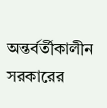অন্তর্বর্তীকালীন সরকারের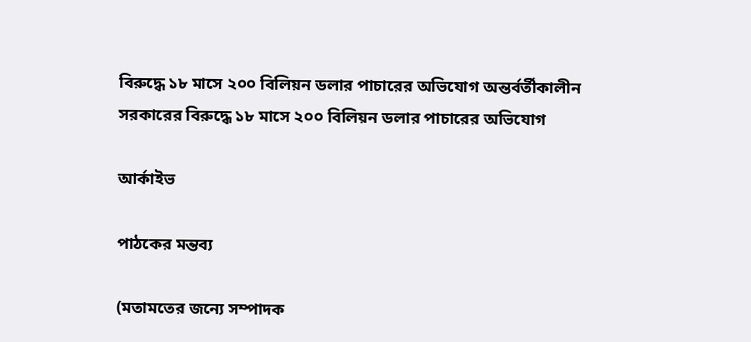বিরুদ্ধে ১৮ মাসে ২০০ বিলিয়ন ডলার পাচারের অভিযোগ অন্তর্বর্তীকালীন সরকারের বিরুদ্ধে ১৮ মাসে ২০০ বিলিয়ন ডলার পাচারের অভিযোগ

আর্কাইভ

পাঠকের মন্তব্য

(মতামতের জন্যে সম্পাদক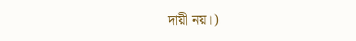দায়ী নয়।)